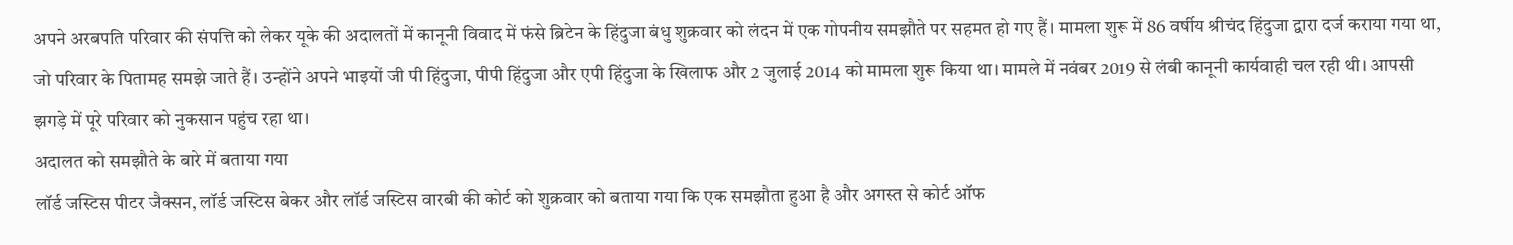अपने अरबपति परिवार की संपत्ति को लेकर यूके की अदालतों में कानूनी विवाद में फंसे ब्रिटेन के हिंदुजा बंधु शुक्रवार को लंदन में एक गोपनीय समझौते पर सहमत हो गए हैं। मामला शुरू में 86 वर्षीय श्रीचंद हिंदुजा द्वारा दर्ज कराया गया था, जो परिवार के पितामह समझे जाते हैं। उन्होंने अपने भाइयों जी पी हिंदुजा, पीपी हिंदुजा और एपी हिंदुजा के खिलाफ और 2 जुलाई 2014 को मामला शुरू किया था। मामले में नवंबर 2019 से लंबी कानूनी कार्यवाही चल रही थी। आपसी झगड़े में पूरे परिवार को नुकसान पहुंच रहा था।
अदालत को समझौते के बारे में बताया गया
लॉर्ड जस्टिस पीटर जैक्सन, लॉर्ड जस्टिस बेकर और लॉर्ड जस्टिस वारबी की कोर्ट को शुक्रवार को बताया गया कि एक समझौता हुआ है और अगस्त से कोर्ट ऑफ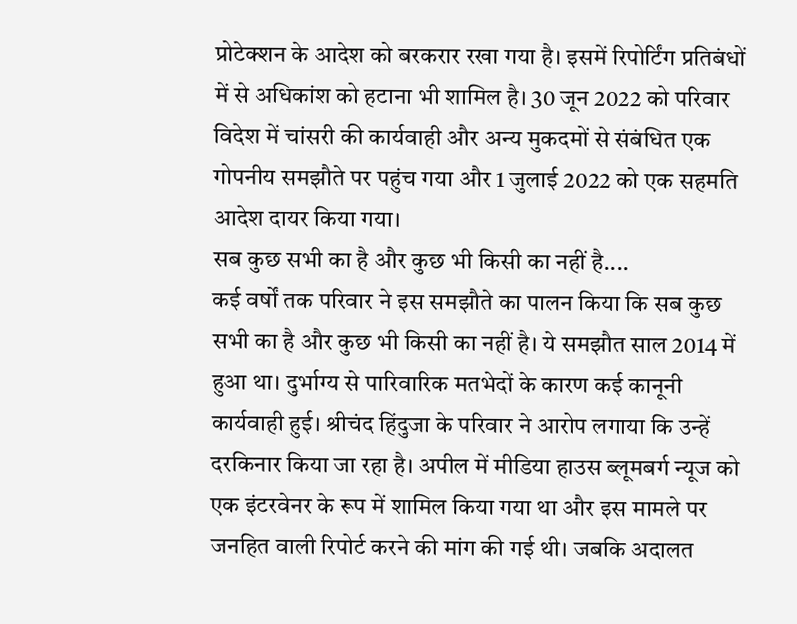प्रोटेक्शन के आदेश को बरकरार रखा गया है। इसमें रिपोर्टिंग प्रतिबंधों में से अधिकांश को हटाना भी शामिल है। 30 जून 2022 को परिवार विदेश में चांसरी की कार्यवाही और अन्य मुकदमों से संबंधित एक गोपनीय समझौते पर पहुंच गया और 1 जुलाई 2022 को एक सहमति आदेश दायर किया गया।
सब कुछ सभी का है और कुछ भी किसी का नहीं है....
कई वर्षों तक परिवार ने इस समझौते का पालन किया कि सब कुछ सभी का है और कुछ भी किसी का नहीं है। ये समझौत साल 2014 में हुआ था। दुर्भाग्य से पारिवारिक मतभेदों के कारण कई कानूनी कार्यवाही हुई। श्रीचंद हिंदुजा के परिवार ने आरोप लगाया कि उन्हें दरकिनार किया जा रहा है। अपील में मीडिया हाउस ब्लूमबर्ग न्यूज को एक इंटरवेनर के रूप में शामिल किया गया था और इस मामले पर जनहित वाली रिपोर्ट करने की मांग की गई थी। जबकि अदालत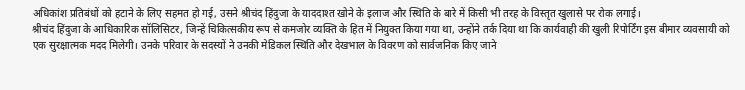अधिकांश प्रतिबंधों को हटाने के लिए सहमत हो गई, उसने श्रीचंद हिंदुजा के याददाश्त खोने के इलाज और स्थिति के बारे में किसी भी तरह के विस्तृत खुलासे पर रोक लगाई।
श्रीचंद हिंदुजा के आधिकारिक सॉलिसिटर, जिन्हें चिकित्सकीय रूप से कमजोर व्यक्ति के हित में नियुक्त किया गया था, उन्होंने तर्क दिया था कि कार्यवाही की खुली रिपोर्टिंग इस बीमार व्यवसायी को एक सुरक्षात्मक मदद मिलेगी। उनके परिवार के सदस्यों ने उनकी मेडिकल स्थिति और देखभाल के विवरण को सार्वजनिक किए जाने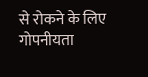से रोकने के लिए गोपनीयता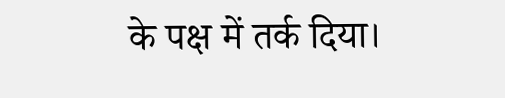के पक्ष में तर्क दिया।